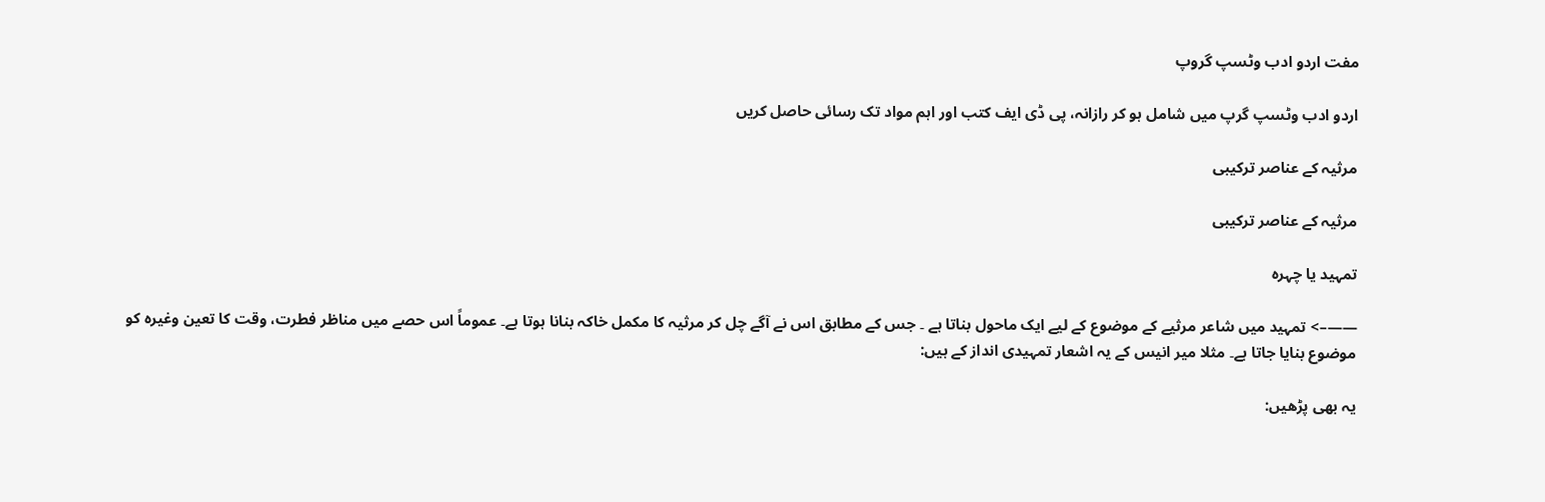مفت اردو ادب وٹسپ گروپ

اردو ادب وٹسپ گرپ میں شامل ہو کر رازانہ، پی ڈی ایف کتب اور اہم مواد تک رسائی حاصل کریں

مرثیہ کے عناصر ترکیبی

مرثیہ کے عناصر ترکیبی

تمہید یا چہره

——–> تمہید میں شاعر مرثیے کے موضوع کے لیے ایک ماحول بناتا ہے ۔ جس کے مطابق اس نے آگے چل کر مرثیہ کا مکمل خاکہ بنانا ہوتا ہے۔ عموماً اس حصے میں مناظر فطرت، وقت کا تعین وغیرہ کو موضوع بنایا جاتا ہے۔ مثلا میر انیس کے یہ اشعار تمہیدی انداز کے ہیں:

یہ بھی پڑھیں: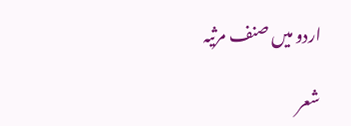اردو میں صنف مرثیہ

شعر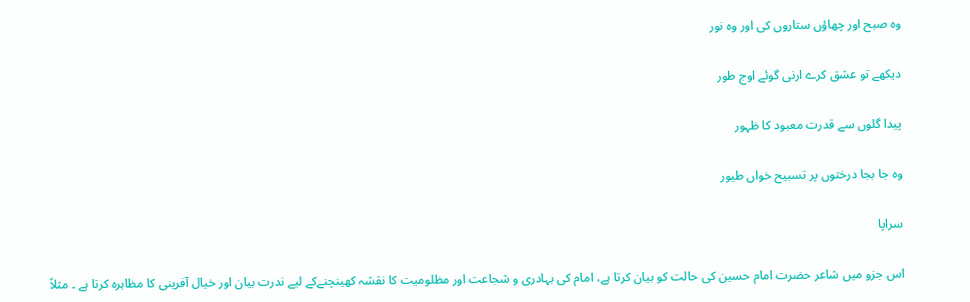وہ صبح اور چھاؤں ستاروں کی اور وہ نور

دیکھے تو عشق کرے ارنی گوئے اوج طور

پیدا گلوں سے قدرت معبود کا ظہور

وہ جا بجا درختوں پر تسبیح خواں طیور

سراپا

اس جزو میں شاعر حضرت امام حسین کی حالت کو بیان کرتا ہے، امام کی بہادری و شجاعت اور مظلومیت کا نقشہ کھینچنےکے لیے ندرت بیان اور خیال آفرینی کا مظاہرہ کرتا ہے ۔ مثلاً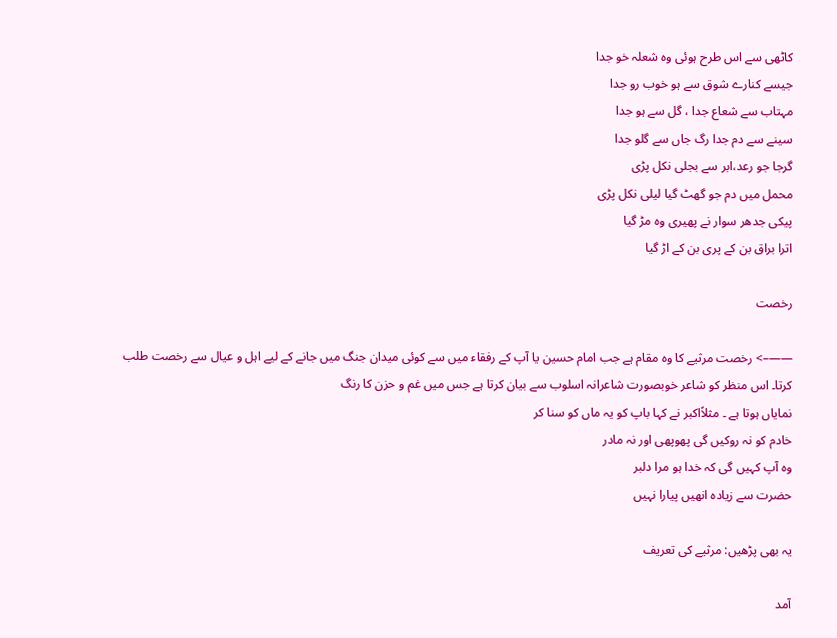کاٹھی سے اس طرح ہوئی وہ شعلہ خو جدا
جیسے کنارے شوق سے ہو خوب رو جدا
مہتاب سے شعاع جدا ، گل سے ہو جدا
سینے سے دم جدا رگ جاں سے گلو جدا
گرجا جو رعد،ابر سے بجلی نکل پڑی
محمل میں دم جو گھٹ گیا لیلی نکل پڑی
پیکی جدھر سوار نے پھیری وہ مڑ گیا
اترا براق بن کے پری بن کے اڑ گیا

رخصت

——–> رخصت مرثیے کا وہ مقام ہے جب امام حسین یا آپ کے رفقاء میں سے کوئی میدان جنگ میں جانے کے لیے اہل و عیال سے رخصت طلب کرتا۔ اس منظر کو شاعر خوبصورت شاعرانہ اسلوب سے بیان کرتا ہے جس میں غم و حزن کا رنگ
نمایاں ہوتا ہے ۔ مثلاًاکبر نے کہا باپ کو یہ ماں کو سنا کر
خادم کو نہ روکیں گی پھوپھی اور نہ مادر
وہ آپ کہیں گی کہ خدا ہو مرا دلبر
حضرت سے زیادہ انھیں پیارا نہیں

یہ بھی پڑھیں: مرثیے کی تعریف

آمد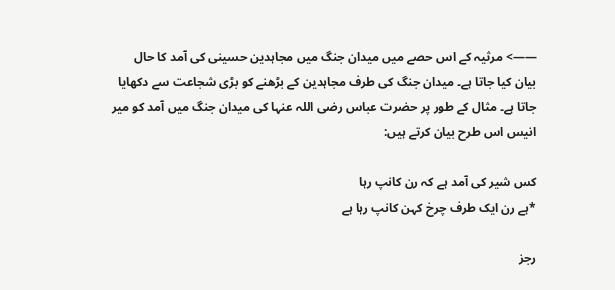——> مرثیہ کے اس حصے میں میدان جنگ میں مجاہدین حسینی کی آمد کا حال بیان کیا جاتا ہے۔ میدان جنگ کی طرف مجاہدین کے بڑھنے کو بڑی شجاعت سے دکھایا جاتا ہے۔ مثال کے طور پر حضرت عباس رضی اللہ عنہا کی میدان جنگ میں آمد کو میر انیس اس طرح بیان کرتے ہیں:

کس شیر کی آمد ہے کہ رن کانپ رہا
*ہے رن ایک طرف چرخ کہن کانپ رہا ہے

رجز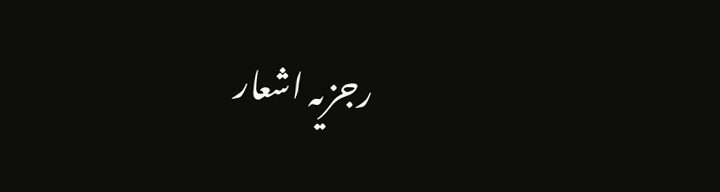رجزیہ اشعار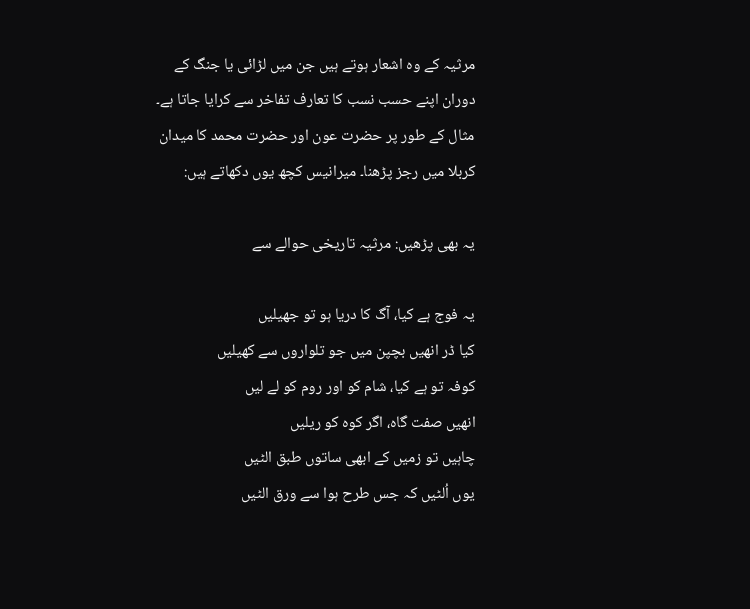مرثیہ کے وہ اشعار ہوتے ہیں جن میں لڑائی یا جنگ کے دوران اپنے حسب نسب کا تعارف تفاخر سے کرایا جاتا ہے۔ مثال کے طور پر حضرت عون اور حضرت محمد کا میدان کربلا میں رجز پڑھنا۔ میرانیس کچھ یوں دکھاتے ہیں:

یہ بھی پڑھیں: مرثیہ تاریخی حوالے سے

یہ فوج ہے کیا، آگ کا دریا ہو تو جھیلیں
کیا ڈر انھیں بچپن میں جو تلواروں سے کھیلیں
کوفہ تو ہے کیا، شام کو اور روم کو لے لیں
انھیں صفت گاہ، اگر کوہ کو ریلیں
چاہیں تو زمیں کے ابھی ساتوں طبق الٹیں
یوں اُلٹیں کہ جس طرح ہوا سے ورق الٹیں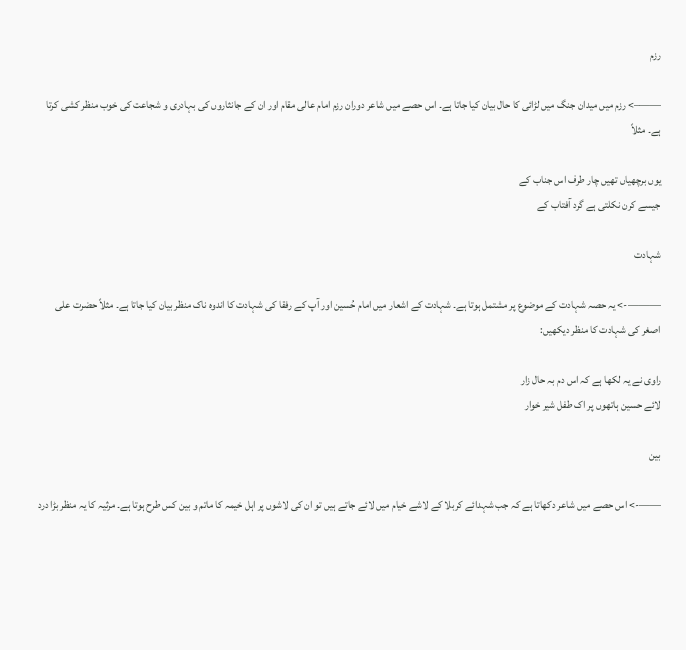رزم

——–> رزم میں میدان جنگ میں لڑائی کا حال بیان کیا جاتا ہے۔ اس حصے میں شاعر دوران رزم امام عالی مقام اور ان کے جانثاروں کی بہادری و شجاعت کی خوب منظر کشی کرتا ہے۔ مثلاً

یوں برچھیاں تھیں چار طرف اس جناب کے
جیسے کرن نکلتی ہے گرد آفتاب کے

شہادت

———-> یہ حصہ شہادت کے موضوع پر مشتمل ہوتا ہے۔ شہادت کے اشعار میں امام حُسین اور آپ کے رفقا کی شہادت کا اندوہ ناک منظر بیان کیا جاتا ہے۔ مثلاً حضرت علی اصغر کی شہادت کا منظر دیکھیں:

راوی نے یہ لکھا ہے کہ اس دم بہ حال زار
لائے حسین ہاتھوں پر اک طفل شیر خوار

بین

——-> اس حصے میں شاعر دکھاتا ہے کہ جب شہدائے کربلا کے لاشے خیام میں لائے جاتے ہیں تو ان کی لاشوں پر اہل خیمہ کا ماتم و بین کس طرح ہوتا ہے۔ مرثیہ کا یہ منظر بڑا درد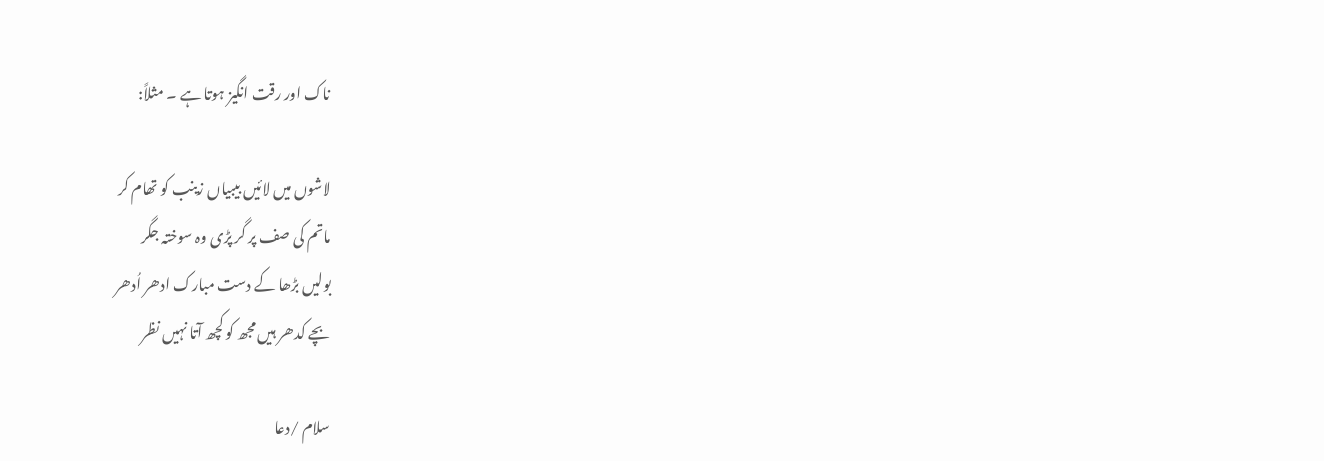ناک اور رقت انگیز ہوتا ہے ۔ مثلاً:

لاشوں میں لائیں بیبیاں زینب کو تھام کر
ماتم کی صف پر گر پڑی وہ سوختہ جگر
بولیں بڑھا کے دست مبارک ادھر اُدھر
بچے کدھر ہیں مجھ کو کچھ آتا نہیں نظر

سلام /دعا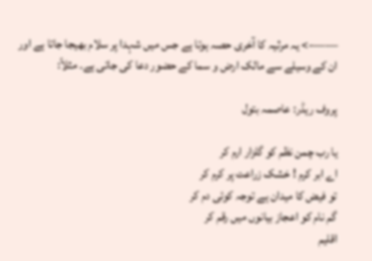——-> یہ مرثیہ کا آخری حصہ ہوتا ہے جس میں شہدا پر سلام بھیجا جاتا ہے اور ان کے وسیلے سے مالک ارض و سما کے حضور دعا کی جاتی ہے۔ مثلاً:

پروف ریڈر: عاصمہ بتول

یا رب چمن نظم کو گلزار ارم کر
اے ابر کرم ! خشک زراعت پر کرم کر
تو فیض کا میدان ہے توجہ کوئی دم کر
گم نام کو اعجاز بیانوں میں رقم کر
اقلیم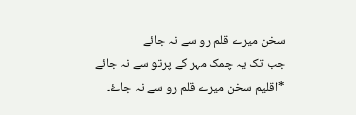سخن میرے قلم رو سے نہ جائے
جب تک یہ چمک مہر کے پرتو سے نہ جائے
*اقلیم سخن میرے قلم رو سے نہ جاۓ۔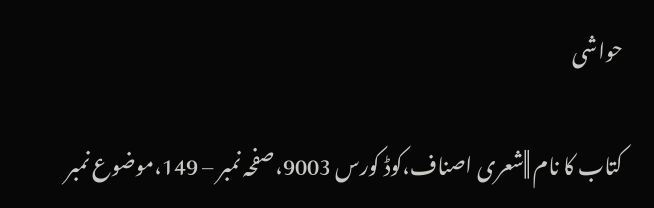حواشی

کتاب کا نام ||شعری اصناف،کوڈ کورس 9003،صفحہ نمبر – 149،موضوع نمبر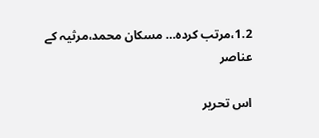1.2،مرتب کرده… مسکان محمد،مرثیہ کے عناصر

اس تحریر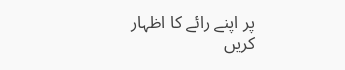پر اپنے رائے کا اظہار کریں